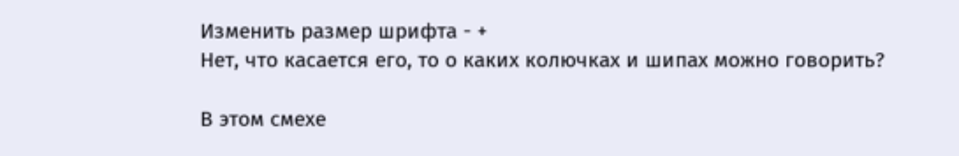Изменить размер шрифта - +
Нет, что касается его, то о каких колючках и шипах можно говорить?

В этом смехе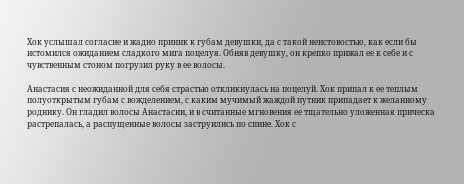Хок услышал согласие и жадно приник к губам девушки, да с такой неистовостью, как если бы истомился ожиданием сладкого мига поцелуя. Обняв девушку, он крепко прижал ее к себе и с чувственным стоном погрузил руку в ее волосы.

Анастасия с неожиданной для себя страстью откликнулась на поцелуй. Хок припал к ее теплым полуоткрытым губам с вожделением, с каким мучимый жаждой путник припадает к желанному роднику. Он гладил волосы Анастасии, и в считанные мгновения ее тщательно уложенная прическа растрепалась, а распущенные волосы заструились по спине. Хок с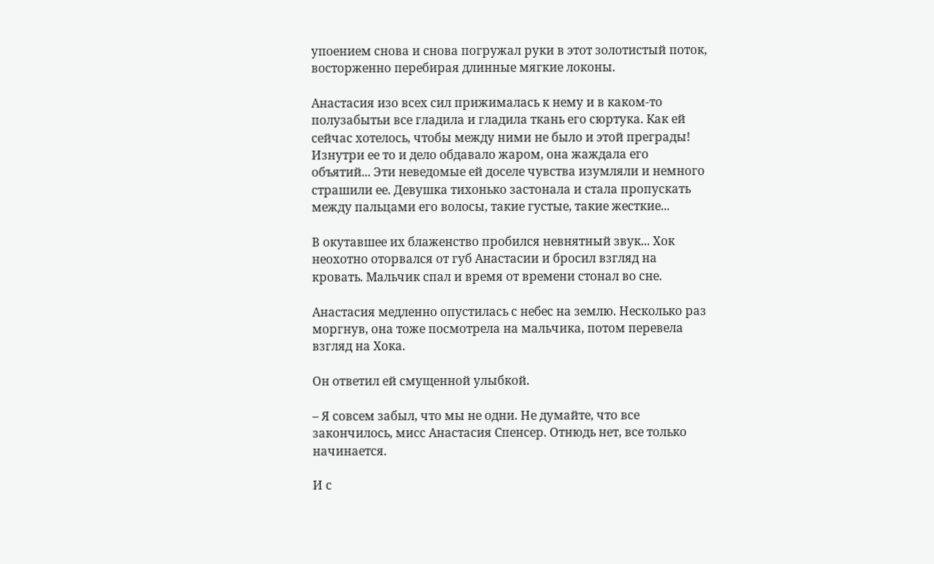упоением снова и снова погружал руки в этот золотистый поток, восторженно перебирая длинные мягкие локоны.

Анастасия изо всех сил прижималась к нему и в каком-то полузабытьи все гладила и гладила ткань его сюртука. Как ей сейчас хотелось, чтобы между ними не было и этой преграды! Изнутри ее то и дело обдавало жаром, она жаждала его объятий... Эти неведомые ей доселе чувства изумляли и немного страшили ее. Девушка тихонько застонала и стала пропускать между пальцами его волосы, такие густые, такие жесткие...

В окутавшее их блаженство пробился невнятный звук... Хок неохотно оторвался от губ Анастасии и бросил взгляд на кровать. Мальчик спал и время от времени стонал во сне.

Анастасия медленно опустилась с небес на землю. Несколько раз моргнув, она тоже посмотрела на мальчика, потом перевела взгляд на Хока.

Он ответил ей смущенной улыбкой.

– Я совсем забыл, что мы не одни. Не думайте, что все закончилось, мисс Анастасия Спенсер. Отнюдь нет, все только начинается.

И с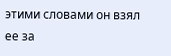этими словами он взял ее за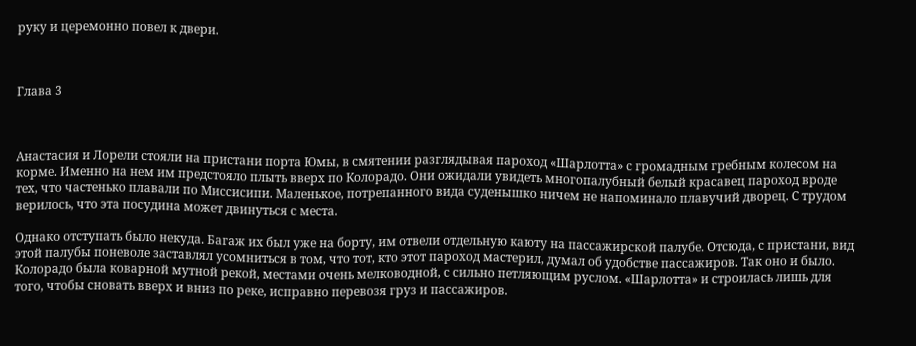руку и церемонно повел к двери.



Глава 3



Анастасия и Лорели стояли на пристани порта Юмы, в смятении разглядывая пароход «Шарлотта» с громадным гребным колесом на корме. Именно на нем им предстояло плыть вверх по Колорадо. Они ожидали увидеть многопалубный белый красавец пароход вроде тех, что частенько плавали по Миссисипи. Маленькое, потрепанного вида суденышко ничем не напоминало плавучий дворец. С трудом верилось, что эта посудина может двинуться с места.

Однако отступать было некуда. Багаж их был уже на борту, им отвели отдельную каюту на пассажирской палубе. Отсюда, с пристани, вид этой палубы поневоле заставлял усомниться в том, что тот, кто этот пароход мастерил, думал об удобстве пассажиров. Так оно и было. Колорадо была коварной мутной рекой, местами очень мелководной, с сильно петляющим руслом. «Шарлотта» и строилась лишь для того, чтобы сновать вверх и вниз по реке, исправно перевозя груз и пассажиров.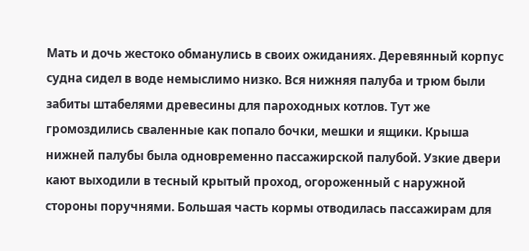Мать и дочь жестоко обманулись в своих ожиданиях. Деревянный корпус судна сидел в воде немыслимо низко. Вся нижняя палуба и трюм были забиты штабелями древесины для пароходных котлов. Тут же громоздились сваленные как попало бочки, мешки и ящики. Крыша нижней палубы была одновременно пассажирской палубой. Узкие двери кают выходили в тесный крытый проход, огороженный с наружной стороны поручнями. Большая часть кормы отводилась пассажирам для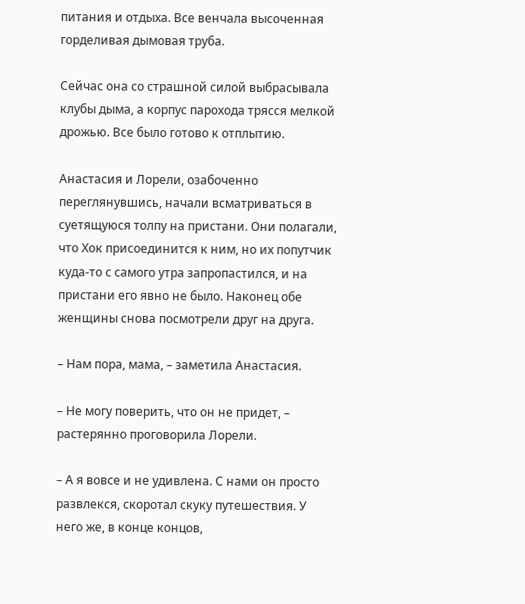питания и отдыха. Все венчала высоченная горделивая дымовая труба.

Сейчас она со страшной силой выбрасывала клубы дыма, а корпус парохода трясся мелкой дрожью. Все было готово к отплытию.

Анастасия и Лорели, озабоченно переглянувшись, начали всматриваться в суетящуюся толпу на пристани. Они полагали, что Хок присоединится к ним, но их попутчик куда-то с самого утра запропастился, и на пристани его явно не было. Наконец обе женщины снова посмотрели друг на друга.

– Нам пора, мама, – заметила Анастасия.

– Не могу поверить, что он не придет, – растерянно проговорила Лорели.

– А я вовсе и не удивлена. С нами он просто развлекся, скоротал скуку путешествия. У него же, в конце концов,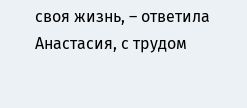своя жизнь, – ответила Анастасия, с трудом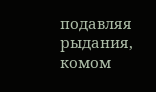подавляя рыдания, комом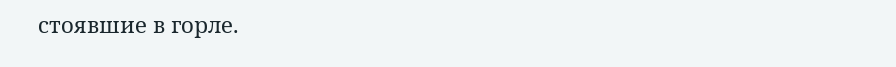стоявшие в горле.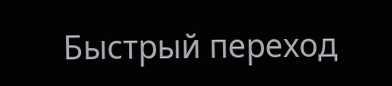Быстрый переход